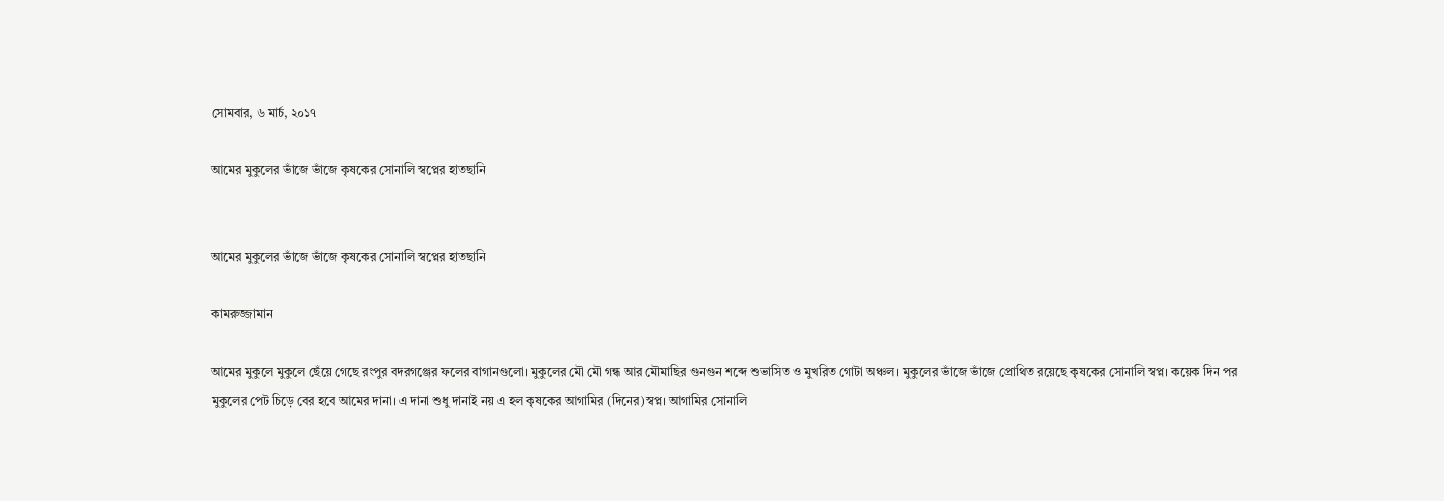সোমবার, ৬ মার্চ, ২০১৭

আমের মুকুলের ভাঁজে ভাঁজে কৃষকের সোনালি স্বপ্নের হাতছানি


আমের মুকুলের ভাঁজে ভাঁজে কৃষকের সোনালি স্বপ্নের হাতছানি

কামরুজ্জামান

আমের মুকুলে মুকুলে ছেঁয়ে গেছে রংপুর বদরগঞ্জের ফলের বাগানগুলো। মুকুলের মৌ মৌ গন্ধ আর মৌমাছির গুনগুন শব্দে শুভাসিত ও মুখরিত গোটা অঞ্চল। মুকুলের ভাঁজে ভাঁজে প্রোথিত রয়েছে কৃষকের সোনালি স্বপ্ন। কয়েক দিন পর মুকুলের পেট চিড়ে বের হবে আমের দানা। এ দানা শুধু দানাই নয় এ হল কৃষকের আগামির (দিনের)স্বপ্ন। আগামির সোনালি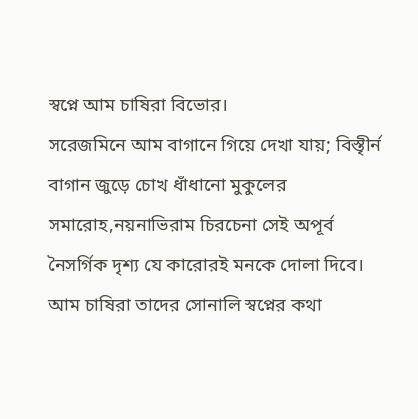স্বপ্নে আম চাষিরা বিভোর।
সরেজমিনে আম বাগানে গিয়ে দেখা যায়; বিস্তৃীর্ন বাগান জুড়ে চোখ ধাঁধানো মুকুলের সমারোহ,নয়নাভিরাম চিরচেনা সেই অপূর্ব নৈসর্গিক দৃশ্য যে কারোরই মনকে দোলা দিবে। আম চাষিরা তাদের সোনালি স্বপ্নের কথা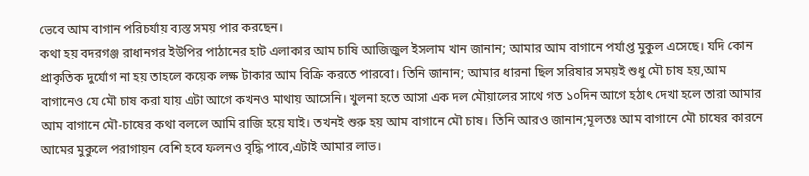ভেবে আম বাগান পরিচর্যায় ব্যস্ত সময় পার করছেন।
কথা হয় বদরগঞ্জ রাধানগর ইউপির পাঠানের হাট এলাকার আম চাষি আজিজুল ইসলাম খান জানান; আমার আম বাগানে পর্যাপ্ত মুকুল এসেছে। যদি কোন প্রাকৃতিক দুর্যোগ না হয় তাহলে কয়েক লক্ষ টাকার আম বিক্রি করতে পারবো। তিনি জানান; আমার ধারনা ছিল সরিষার সময়ই শুধু মৌ চাষ হয়,আম বাগানেও যে মৌ চাষ করা যায় এটা আগে কখনও মাথায় আসেনি। খুলনা হতে আসা এক দল মৌয়ালের সাথে গত ১০দিন আগে হঠাৎ দেখা হলে তারা আমার আম বাগানে মৌ-চাষের কথা বললে আমি রাজি হয়ে যাই। তখনই শুরু হয় আম বাগানে মৌ চাষ। তিনি আরও জানান;মূলতঃ আম বাগানে মৌ চাষের কারনে আমের মুকুলে পরাগায়ন বেশি হবে ফলনও বৃদ্ধি পাবে,এটাই আমার লাভ।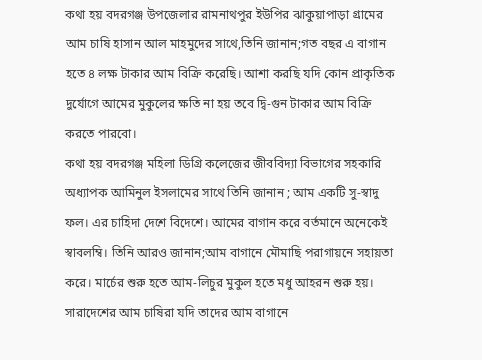কথা হয় বদরগঞ্জ উপজেলার রামনাথপুর ইউপির ঝাকুয়াপাড়া গ্রামের আম চাষি হাসান আল মাহমুদের সাথে,তিনি জানান;গত বছর এ বাগান হতে ৪ লক্ষ টাকার আম বিক্রি করেছি। আশা করছি যদি কোন প্রাকৃতিক দুর্যোগে আমের মুকুলের ক্ষতি না হয় তবে দ্বি-গুন টাকার আম বিক্রি করতে পারবো।
কথা হয় বদরগঞ্জ মহিলা ডিগ্রি কলেজের জীববিদ্যা বিভাগের সহকারি অধ্যাপক আমিনুল ইসলামের সাথে তিনি জানান ; আম একটি সু-স্বাদু ফল। এর চাহিদা দেশে বিদেশে। আমের বাগান করে বর্তমানে অনেকেই স্বাবলম্বি। তিনি আরও জানান;আম বাগানে মৌমাছি পরাগায়নে সহায়তা করে। মার্চের শুরু হতে আম-লিচুর মুকুল হতে মধু আহরন শুরু হয়। সারাদেশের আম চাষিরা যদি তাদের আম বাগানে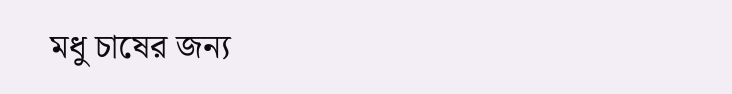মধু চাষের জন্য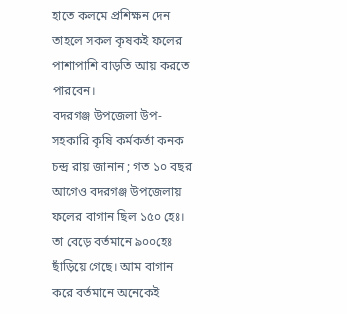হাতে কলমে প্রশিক্ষন দেন তাহলে সকল কৃষকই ফলের পাশাপাশি বাড়তি আয় করতে পারবেন।
বদরগঞ্জ উপজেলা উপ-সহকারি কৃষি কর্মকর্তা কনক চন্দ্র রায় জানান ; গত ১০ বছর আগেও বদরগঞ্জ উপজেলায় ফলের বাগান ছিল ১৫০ হেঃ। তা বেড়ে বর্তমানে ৯০০হেঃ ছাঁড়িয়ে গেছে। আম বাগান করে বর্তমানে অনেকেই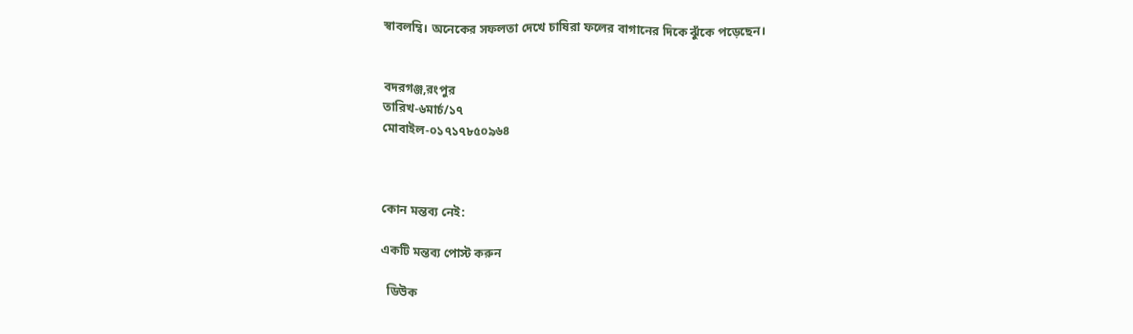স্বাবলম্বি। অনেকের সফলতা দেখে চাষিরা ফলের বাগানের দিকে ঝুঁকে পড়েছেন।


বদরগঞ্জ,রংপুর
তারিখ-৬মার্চ/১৭
মোবাইল-০১৭১৭৮৫০৯৬৪



কোন মন্তব্য নেই:

একটি মন্তব্য পোস্ট করুন

  ডিউক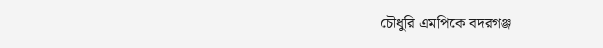চৌধুরি এমপিকে বদরগঞ্জ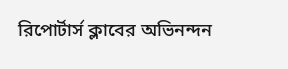রিপোর্টার্স ক্লাবের অভিনন্দন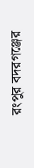রংপুর বদরগঞ্জের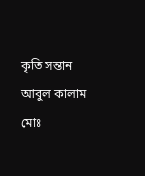কৃতি সন্তান আবুল কালাম মোঃ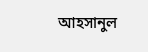আহসানুল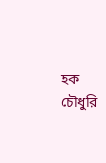হক চৌধুরি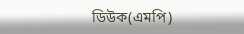ডিউক(এমপি)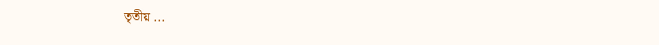তৃতীয় ...